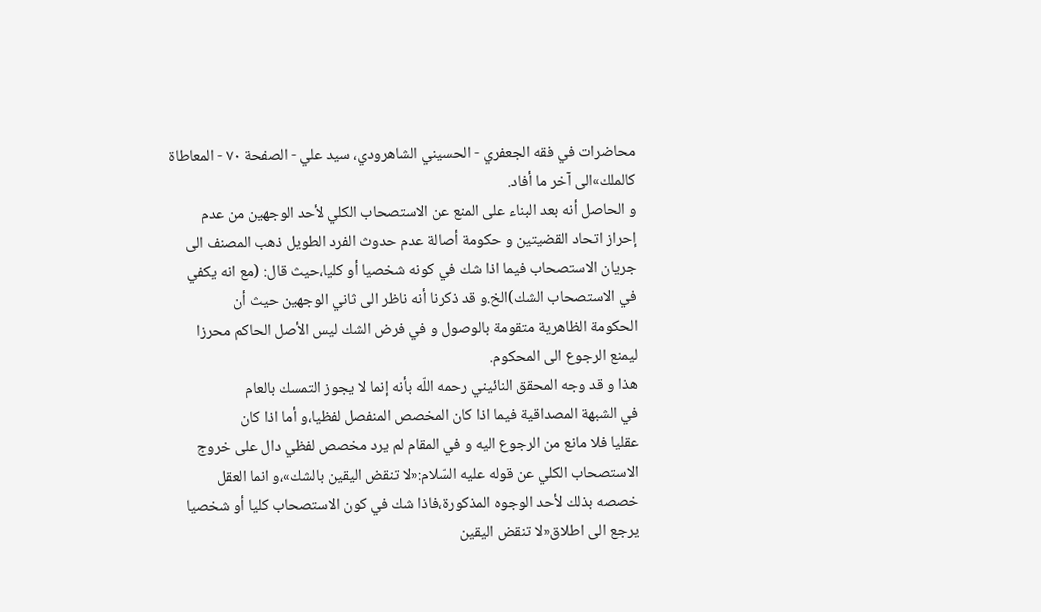محاضرات في فقه الجعفري - الحسيني الشاهرودي، سيد علي - الصفحة ٧٠ - المعاطاة
كالملك»الى آخر ما أفاد.
و الحاصل أنه بعد البناء على المنع عن الاستصحاب الكلي لأحد الوجهين من عدم
إحراز اتحاد القضيتين و حكومة أصالة عدم حدوث الفرد الطويل ذهب المصنف الى
جريان الاستصحاب فيما اذا شك في كونه شخصيا أو كليا،حيث قال: (مع انه يكفي
في الاستصحاب الشك)الخ.و قد ذكرنا أنه ناظر الى ثاني الوجهين حيث أن
الحكومة الظاهرية متقومة بالوصول و في فرض الشك ليس الأصل الحاكم محرزا
ليمنع الرجوع الى المحكوم.
هذا و قد وجه المحقق النائيني رحمه اللّه بأنه إنما لا يجوز التمسك بالعام
في الشبهة المصداقية فيما اذا كان المخصص المنفصل لفظيا،و أما اذا كان
عقليا فلا مانع من الرجوع اليه و في المقام لم يرد مخصص لفظي دال على خروج
الاستصحاب الكلي عن قوله عليه السّلام:«لا تنقض اليقين بالشك»،و انما العقل
خصصه بذلك لأحد الوجوه المذكورة،فاذا شك في كون الاستصحاب كليا أو شخصيا
يرجع الى اطلاق«لا تنقض اليقين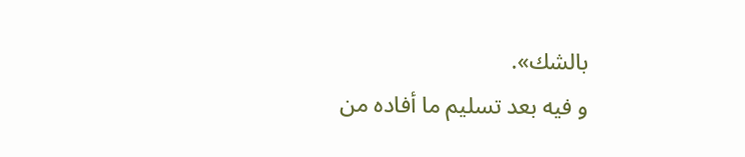بالشك».
و فيه بعد تسليم ما أفاده من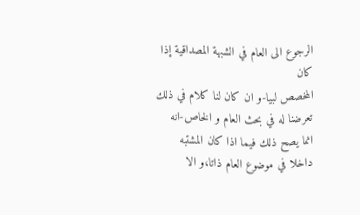الرجوع الى العام في الشبهة المصداقية إذا كان
المخصص لبيا-و ان كان لنا كلام في ذلك تعرضنا له في بحث العام و الخاص-انه
انما يصح ذلك فيما اذا كان المشتبه داخلا في موضوع العام ذاتا،و الا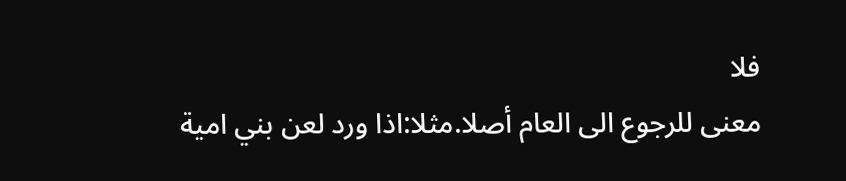فلا
معنى للرجوع الى العام أصلا.مثلا:اذا ورد لعن بني امية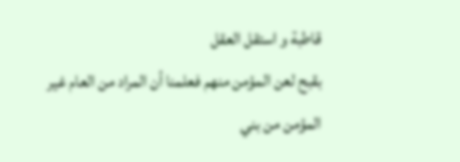قاطبة و استقل العقل
بقبح لعن المؤمن منهم فعلمنا أن المراد من العام غير المؤمن من بني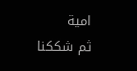امية
ثم شككنا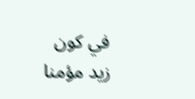في كون زيد مؤمنا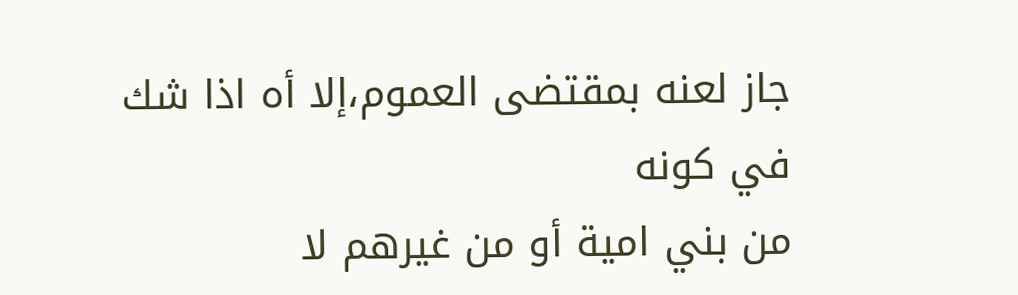جاز لعنه بمقتضى العموم،إلا أه اذا شك في كونه
من بني امية أو من غيرهم لا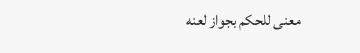معنى للحكم بجواز لعنه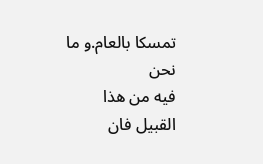تمسكا بالعام.و ما نحن
فيه من هذا القبيل فان